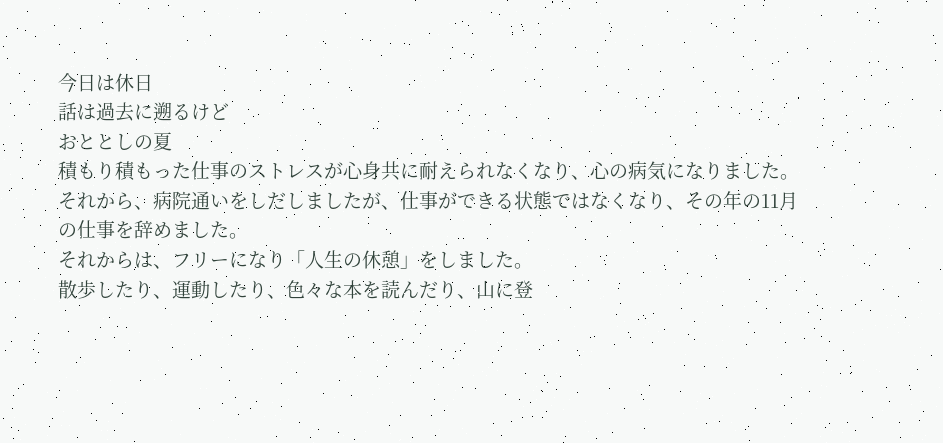今日は休日
話は過去に遡るけど
おととしの夏
積もり積もった仕事のストレスが心身共に耐えられなくなり、心の病気になりました。
それから、病院通いをしだしましたが、仕事ができる状態ではなくなり、その年の11月の仕事を辞めました。
それからは、フリーになり「人生の休憩」をしました。
散歩したり、運動したり、色々な本を読んだり、山に登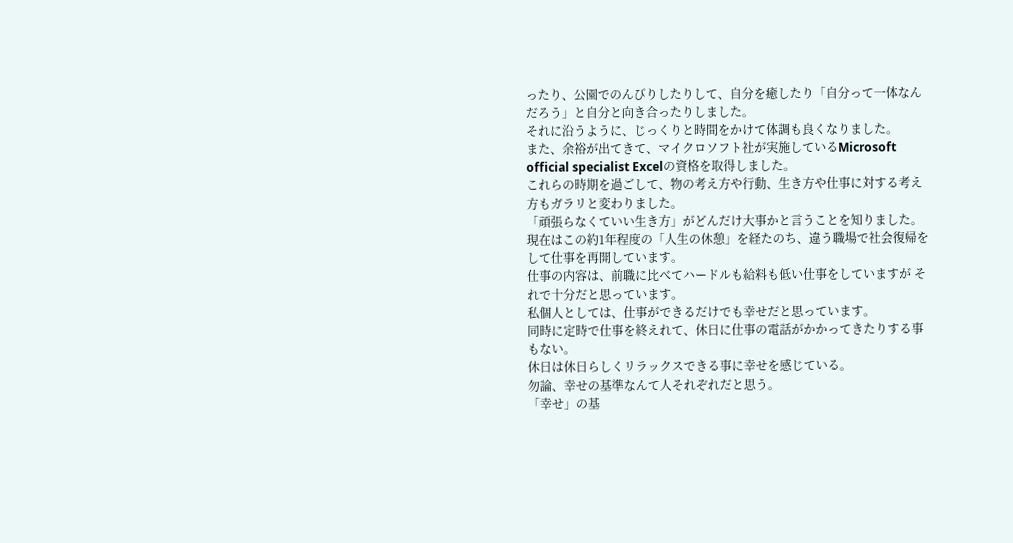ったり、公園でのんびりしたりして、自分を癒したり「自分って一体なんだろう」と自分と向き合ったりしました。
それに沿うように、じっくりと時間をかけて体調も良くなりました。
また、余裕が出てきて、マイクロソフト社が実施しているMicrosoft official specialist Excelの資格を取得しました。
これらの時期を過ごして、物の考え方や行動、生き方や仕事に対する考え方もガラリと変わりました。
「頑張らなくていい生き方」がどんだけ大事かと言うことを知りました。
現在はこの約1年程度の「人生の休憩」を経たのち、違う職場で社会復帰をして仕事を再開しています。
仕事の内容は、前職に比べてハードルも給料も低い仕事をしていますが それで十分だと思っています。
私個人としては、仕事ができるだけでも幸せだと思っています。
同時に定時で仕事を終えれて、休日に仕事の電話がかかってきたりする事もない。
休日は休日らしくリラックスできる事に幸せを感じている。
勿論、幸せの基準なんて人それぞれだと思う。
「幸せ」の基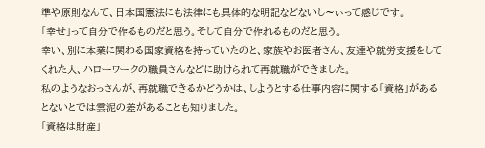準や原則なんて、日本国憲法にも法律にも具体的な明記などないし〜ぃって感じです。
「幸せ」って自分で作るものだと思う。そして自分で作れるものだと思う。
幸い、別に本業に関わる国家資格を持っていたのと、家族やお医者さん、友達や就労支援をしてくれた人、ハローワークの職員さんなどに助けられて再就職ができました。
私のようなおっさんが、再就職できるかどうかは、しようとする仕事内容に関する「資格」があるとないとでは雲泥の差があることも知りました。
「資格は財産」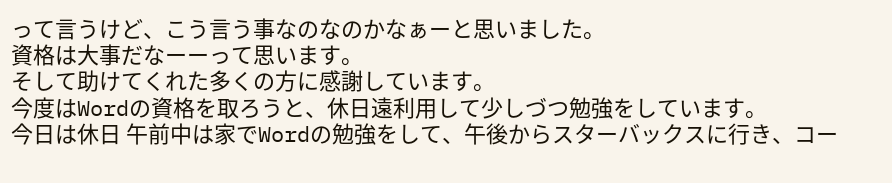って言うけど、こう言う事なのなのかなぁーと思いました。
資格は大事だなーーって思います。
そして助けてくれた多くの方に感謝しています。
今度はWordの資格を取ろうと、休日遠利用して少しづつ勉強をしています。
今日は休日 午前中は家でWordの勉強をして、午後からスターバックスに行き、コー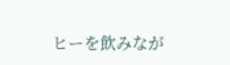ヒーを飲みなが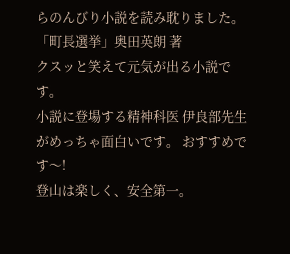らのんびり小説を読み耽りました。
「町長選挙」奥田英朗 著
クスッと笑えて元気が出る小説です。
小説に登場する精神科医 伊良部先生がめっちゃ面白いです。 おすすめです〜!
登山は楽しく、安全第一。